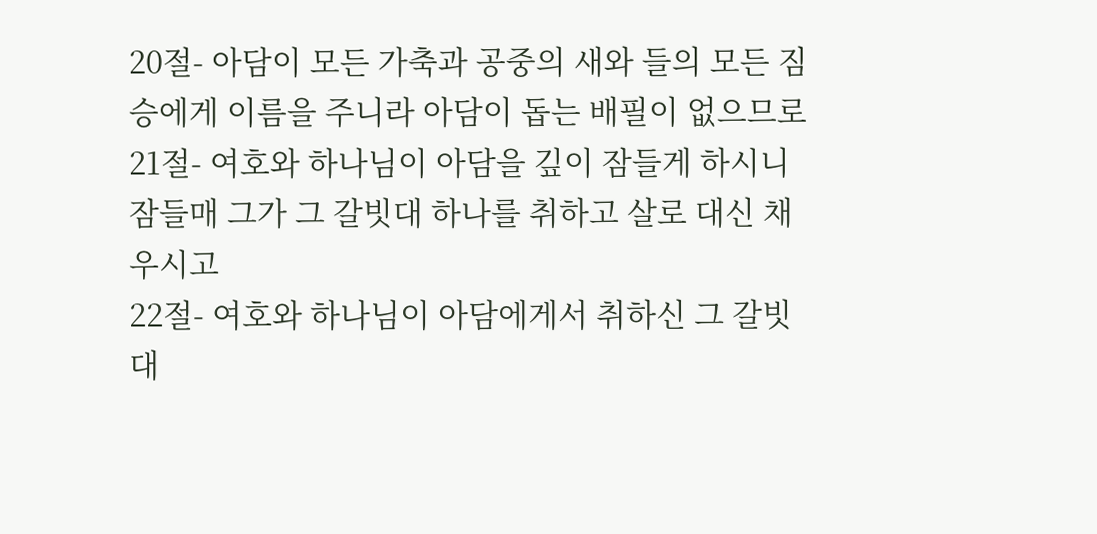20절- 아담이 모든 가축과 공중의 새와 들의 모든 짐승에게 이름을 주니라 아담이 돕는 배필이 없으므로
21절- 여호와 하나님이 아담을 깊이 잠들게 하시니 잠들매 그가 그 갈빗대 하나를 취하고 살로 대신 채
우시고
22절- 여호와 하나님이 아담에게서 취하신 그 갈빗대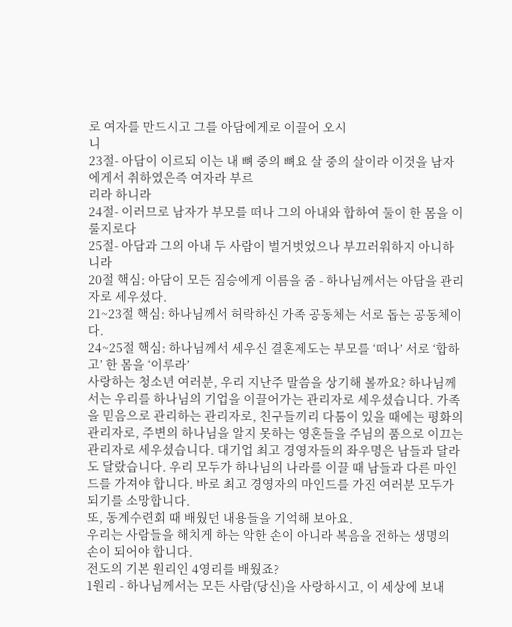로 여자를 만드시고 그를 아담에게로 이끌어 오시
니
23절- 아담이 이르되 이는 내 뼈 중의 뼈요 살 중의 살이라 이것을 남자에게서 취하였은즉 여자라 부르
리라 하니라
24절- 이러므로 남자가 부모를 떠나 그의 아내와 합하여 둘이 한 몸을 이룰지로다
25절- 아담과 그의 아내 두 사람이 벌거벗었으나 부끄러워하지 아니하니라
20절 핵심: 아담이 모든 짐승에게 이름을 줌 - 하나님께서는 아담을 관리자로 세우셨다.
21~23절 핵심: 하나님께서 허락하신 가족 공동체는 서로 돕는 공동체이다.
24~25절 핵심: 하나님께서 세우신 결혼제도는 부모를 ‘떠나’ 서로 ‘합하고’ 한 몸을 ‘이루라’
사랑하는 청소년 여러분, 우리 지난주 말씀을 상기해 볼까요? 하나님께서는 우리를 하나님의 기업을 이끌어가는 관리자로 세우셨습니다. 가족을 믿음으로 관리하는 관리자로, 친구들끼리 다툼이 있을 때에는 평화의 관리자로, 주변의 하나님을 알지 못하는 영혼들을 주님의 품으로 이끄는 관리자로 세우셨습니다. 대기업 최고 경영자들의 좌우명은 남들과 달라도 달랐습니다. 우리 모두가 하나님의 나라를 이끌 때 남들과 다른 마인드를 가져야 합니다. 바로 최고 경영자의 마인드를 가진 여러분 모두가 되기를 소망합니다.
또, 동계수련회 때 배웠던 내용들을 기억해 보아요.
우리는 사람들을 해치게 하는 악한 손이 아니라 복음을 전하는 생명의 손이 되어야 합니다.
전도의 기본 원리인 4영리를 배웠죠?
1원리 - 하나님께서는 모든 사람(당신)을 사랑하시고, 이 세상에 보내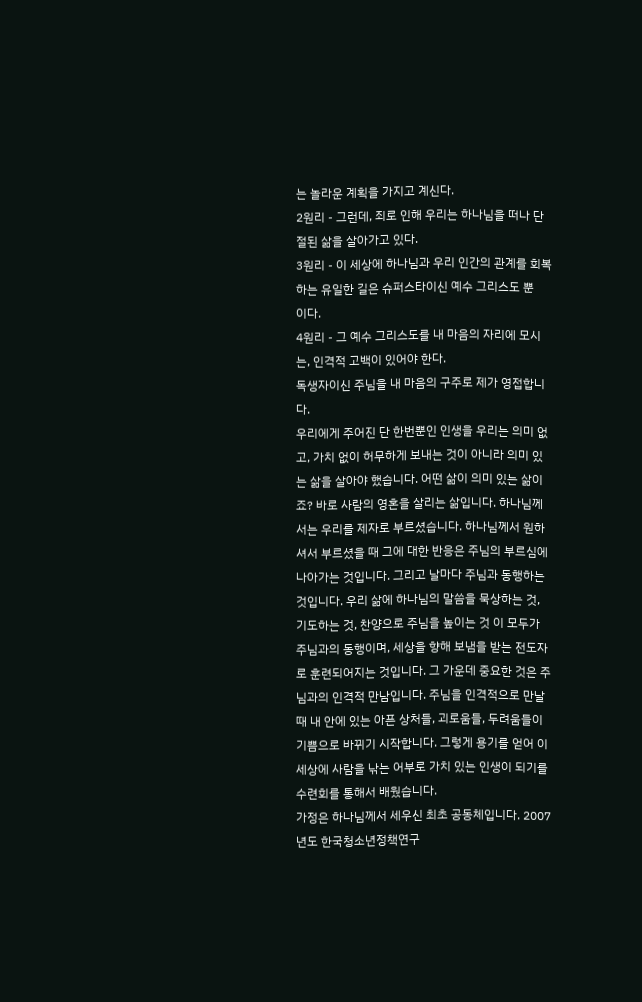는 놀라운 계획을 가지고 계신다.
2원리 - 그런데, 죄로 인해 우리는 하나님을 떠나 단절된 삶을 살아가고 있다.
3원리 - 이 세상에 하나님과 우리 인간의 관계를 회복하는 유일한 길은 슈퍼스타이신 예수 그리스도 뿐
이다.
4원리 - 그 예수 그리스도를 내 마음의 자리에 모시는, 인격적 고백이 있어야 한다.
독생자이신 주님을 내 마음의 구주로 제가 영접합니다.
우리에게 주어진 단 한번뿐인 인생을 우리는 의미 없고, 가치 없이 허무하게 보내는 것이 아니라 의미 있는 삶을 살아야 했습니다. 어떤 삶이 의미 있는 삶이죠? 바로 사람의 영혼을 살리는 삶입니다. 하나님께서는 우리를 제자로 부르셨습니다. 하나님께서 원하셔서 부르셨을 때 그에 대한 반응은 주님의 부르심에 나아가는 것입니다. 그리고 날마다 주님과 동행하는 것입니다. 우리 삶에 하나님의 말씀을 묵상하는 것, 기도하는 것, 찬양으로 주님을 높이는 것 이 모두가 주님과의 동행이며, 세상을 향해 보냄을 받는 전도자로 훈련되어지는 것입니다. 그 가운데 중요한 것은 주님과의 인격적 만남입니다. 주님을 인격적으로 만날 때 내 안에 있는 아픈 상처들, 괴로움들, 두려움들이 기쁨으로 바뀌기 시작합니다. 그렇게 용기를 얻어 이 세상에 사람을 낚는 어부로 가치 있는 인생이 되기를 수련회를 통해서 배웠습니다.
가정은 하나님께서 세우신 최초 공동체입니다. 2007년도 한국청소년정책연구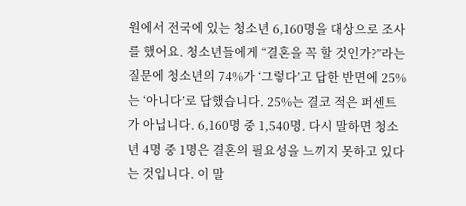원에서 전국에 있는 청소년 6,160명을 대상으로 조사를 했어요. 청소년들에게 “결혼을 꼭 할 것인가?”라는 질문에 청소년의 74%가 ‘그렇다’고 답한 반면에 25%는 ‘아니다’로 답했습니다. 25%는 결코 적은 퍼센트가 아닙니다. 6,160명 중 1,540명. 다시 말하면 청소년 4명 중 1명은 결혼의 필요성을 느끼지 못하고 있다는 것입니다. 이 말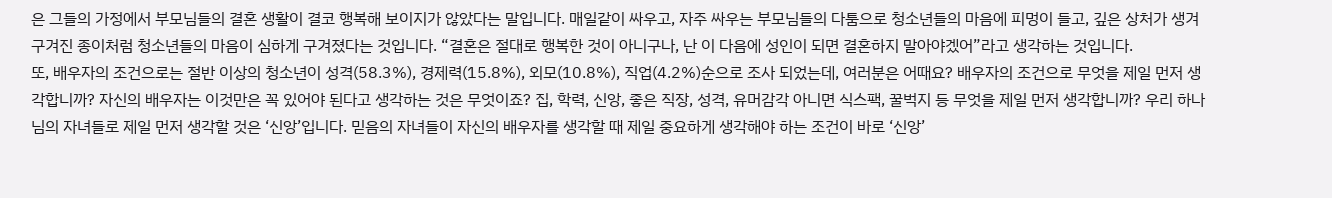은 그들의 가정에서 부모님들의 결혼 생활이 결코 행복해 보이지가 않았다는 말입니다. 매일같이 싸우고, 자주 싸우는 부모님들의 다툼으로 청소년들의 마음에 피멍이 들고, 깊은 상처가 생겨 구겨진 종이처럼 청소년들의 마음이 심하게 구겨졌다는 것입니다. “결혼은 절대로 행복한 것이 아니구나, 난 이 다음에 성인이 되면 결혼하지 말아야겠어”라고 생각하는 것입니다.
또, 배우자의 조건으로는 절반 이상의 청소년이 성격(58.3%), 경제력(15.8%), 외모(10.8%), 직업(4.2%)순으로 조사 되었는데, 여러분은 어때요? 배우자의 조건으로 무엇을 제일 먼저 생각합니까? 자신의 배우자는 이것만은 꼭 있어야 된다고 생각하는 것은 무엇이죠? 집, 학력, 신앙, 좋은 직장, 성격, 유머감각 아니면 식스팩, 꿀벅지 등 무엇을 제일 먼저 생각합니까? 우리 하나님의 자녀들로 제일 먼저 생각할 것은 ‘신앙’입니다. 믿음의 자녀들이 자신의 배우자를 생각할 때 제일 중요하게 생각해야 하는 조건이 바로 ‘신앙’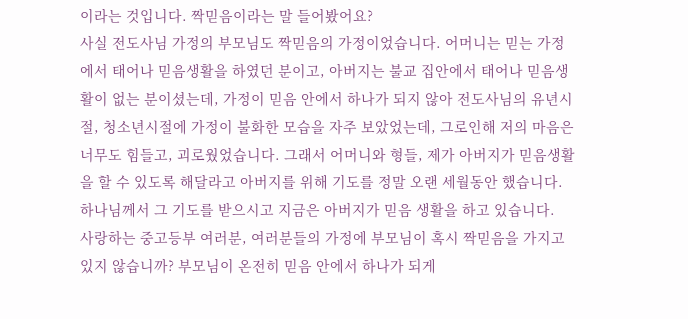이라는 것입니다. 짝믿음이라는 말 들어봤어요?
사실 전도사님 가정의 부모님도 짝믿음의 가정이었습니다. 어머니는 믿는 가정에서 태어나 믿음생활을 하였던 분이고, 아버지는 불교 집안에서 태어나 믿음생활이 없는 분이셨는데, 가정이 믿음 안에서 하나가 되지 않아 전도사님의 유년시절, 청소년시절에 가정이 불화한 모습을 자주 보았었는데, 그로인해 저의 마음은 너무도 힘들고, 괴로웠었습니다. 그래서 어머니와 형들, 제가 아버지가 믿음생활을 할 수 있도록 해달라고 아버지를 위해 기도를 정말 오랜 세월동안 했습니다. 하나님께서 그 기도를 받으시고 지금은 아버지가 믿음 생활을 하고 있습니다.
사랑하는 중고등부 여러분, 여러분들의 가정에 부모님이 혹시 짝믿음을 가지고 있지 않습니까? 부모님이 온전히 믿음 안에서 하나가 되게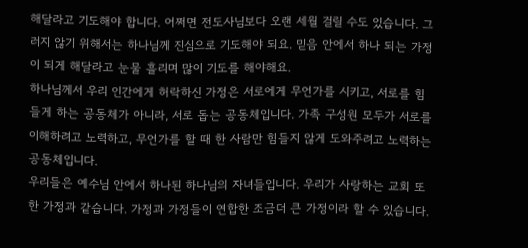해달라고 기도해야 합니다. 어쩌면 전도사님보다 오랜 세월 걸릴 수도 있습니다. 그러지 않기 위해서는 하나님께 진심으로 기도해야 되요. 믿음 안에서 하나 되는 가정이 되게 해달라고 눈물 흘리며 많이 기도를 해야해요.
하나님께서 우리 인간에게 허락하신 가정은 서로에게 무언가를 시키고, 서로를 힘들게 하는 공동체가 아니라, 서로 돕는 공동체입니다. 가족 구성원 모두가 서로를 이해하려고 노력하고, 무언가를 할 때 한 사람만 힘들지 않게 도와주려고 노력하는 공동체입니다.
우리들은 예수님 안에서 하나된 하나님의 자녀들입니다. 우리가 사랑하는 교회 또한 가정과 같습니다. 가정과 가정들이 연합한 조금더 큰 가정이라 할 수 있습니다.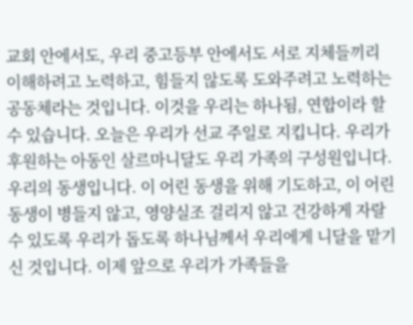교회 안에서도, 우리 중고등부 안에서도 서로 지체들끼리 이해하려고 노력하고, 힘들지 않도록 도와주려고 노력하는 공동체라는 것입니다. 이것을 우리는 하나됨, 연합이라 할 수 있습니다. 오늘은 우리가 선교 주일로 지킵니다. 우리가 후원하는 아동인 살르마니달도 우리 가족의 구성원입니다. 우리의 동생입니다. 이 어린 동생을 위해 기도하고, 이 어린 동생이 병들지 않고, 영양실조 걸리지 않고 건강하게 자랄 수 있도록 우리가 돕도록 하나님께서 우리에게 니달을 맡기신 것입니다. 이제 앞으로 우리가 가족들을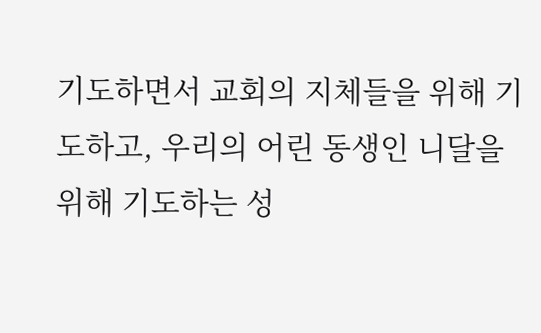기도하면서 교회의 지체들을 위해 기도하고, 우리의 어린 동생인 니달을 위해 기도하는 성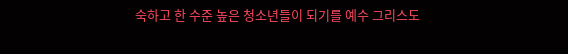숙하고 한 수준 높은 청소년들이 되기를 예수 그리스도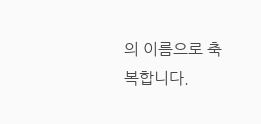의 이름으로 축복합니다.